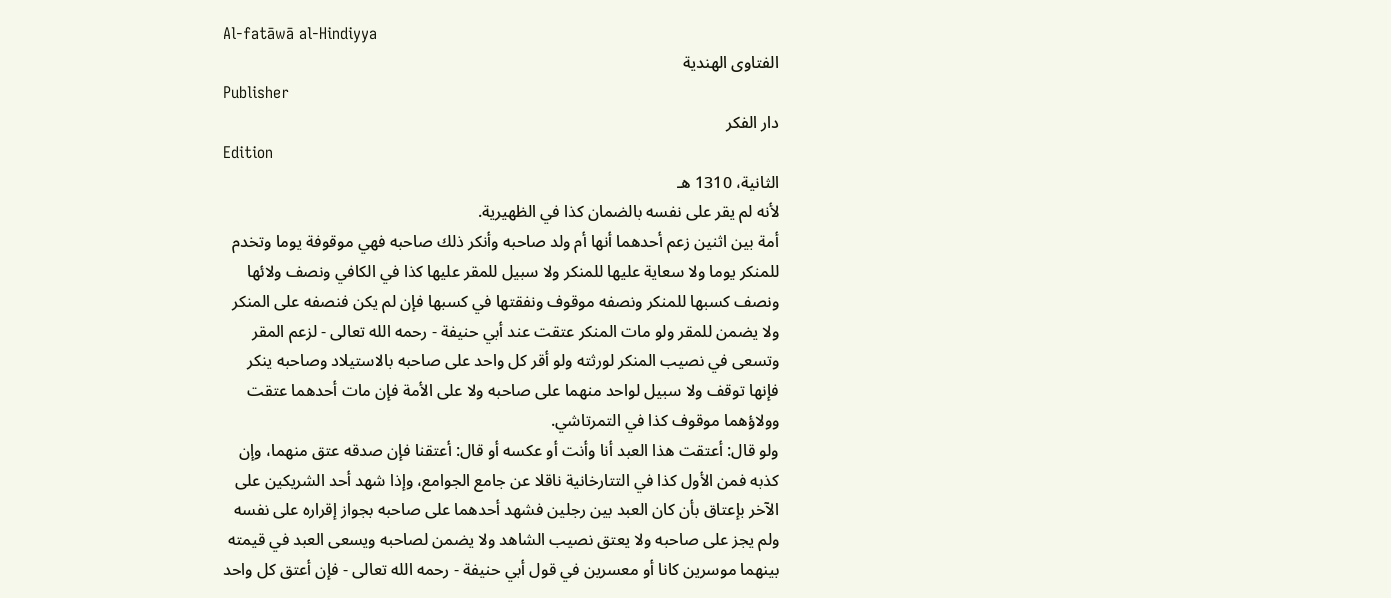Al-fatāwā al-Hindiyya
الفتاوى الهندية
Publisher
دار الفكر
Edition
الثانية، 1310 هـ
لأنه لم يقر على نفسه بالضمان كذا في الظهيرية.
أمة بين اثنين زعم أحدهما أنها أم ولد صاحبه وأنكر ذلك صاحبه فهي موقوفة يوما وتخدم للمنكر يوما ولا سعاية عليها للمنكر ولا سبيل للمقر عليها كذا في الكافي ونصف ولائها ونصف كسبها للمنكر ونصفه موقوف ونفقتها في كسبها فإن لم يكن فنصفه على المنكر ولا يضمن للمقر ولو مات المنكر عتقت عند أبي حنيفة - رحمه الله تعالى - لزعم المقر وتسعى في نصيب المنكر لورثته ولو أقر كل واحد على صاحبه بالاستيلاد وصاحبه ينكر فإنها توقف ولا سبيل لواحد منهما على صاحبه ولا على الأمة فإن مات أحدهما عتقت وولاؤهما موقوف كذا في التمرتاشي.
ولو قال: أعتقت هذا العبد أنا وأنت أو عكسه أو قال: أعتقنا فإن صدقه عتق منهما، وإن كذبه فمن الأول كذا في التتارخانية ناقلا عن جامع الجوامع، وإذا شهد أحد الشريكين على الآخر بإعتاق بأن كان العبد بين رجلين فشهد أحدهما على صاحبه بجواز إقراره على نفسه ولم يجز على صاحبه ولا يعتق نصيب الشاهد ولا يضمن لصاحبه ويسعى العبد في قيمته بينهما موسرين كانا أو معسرين في قول أبي حنيفة - رحمه الله تعالى - فإن أعتق كل واحد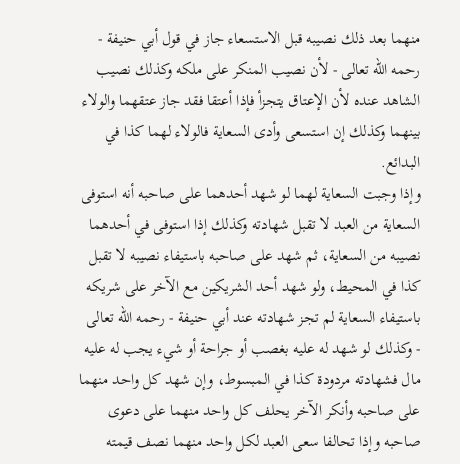منهما بعد ذلك نصيبه قبل الاستسعاء جاز في قول أبي حنيفة - رحمه الله تعالى - لأن نصيب المنكر على ملكه وكذلك نصيب الشاهد عنده لأن الإعتاق يتجزأ فإذا أعتقا فقد جاز عتقهما والولاء بينهما وكذلك إن استسعى وأدى السعاية فالولاء لهما كذا في البدائع.
وإذا وجبت السعاية لهما لو شهد أحدهما على صاحبه أنه استوفى السعاية من العبد لا تقبل شهادته وكذلك إذا استوفى في أحدهما نصيبه من السعاية، ثم شهد على صاحبه باستيفاء نصيبه لا تقبل كذا في المحيط، ولو شهد أحد الشريكين مع الآخر على شريكه باستيفاء السعاية لم تجز شهادته عند أبي حنيفة - رحمه الله تعالى - وكذلك لو شهد له عليه بغصب أو جراحة أو شيء يجب له عليه مال فشهادته مردودة كذا في المبسوط، وإن شهد كل واحد منهما على صاحبه وأنكر الآخر يحلف كل واحد منهما على دعوى صاحبه وإذا تحالفا سعى العبد لكل واحد منهما نصف قيمته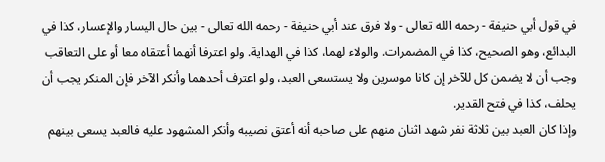في قول أبي حنيفة - رحمه الله تعالى - ولا فرق عند أبي حنيفة - رحمه الله تعالى - بين حال اليسار والإعسار، كذا في البدائع، وهو الصحيح، كذا في المضمرات. والولاء لهما، كذا في الهداية. ولو اعترفا أنهما أعتقاه معا أو على التعاقب وجب أن لا يضمن كل للآخر إن كانا موسرين ولا يستسعى العبد، ولو اعترف أحدهما وأنكر الآخر فإن المنكر يجب أن يحلف، كذا في فتح القدير.
وإذا كان العبد بين ثلاثة نفر شهد اثنان منهم على صاحبه أنه أعتق نصيبه وأنكر المشهود عليه فالعبد يسعى بينهم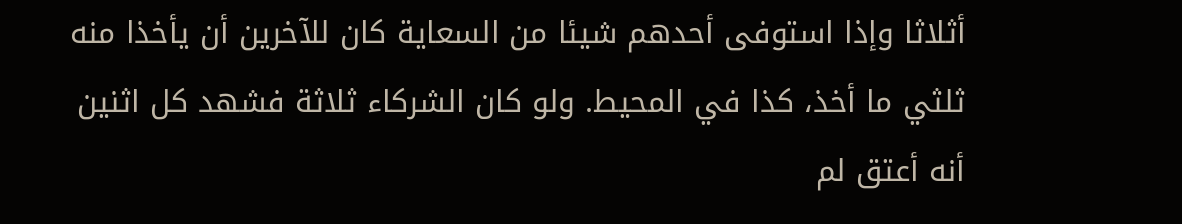أثلاثا وإذا استوفى أحدهم شيئا من السعاية كان للآخرين أن يأخذا منه ثلثي ما أخذ، كذا في المحيط. ولو كان الشركاء ثلاثة فشهد كل اثنين أنه أعتق لم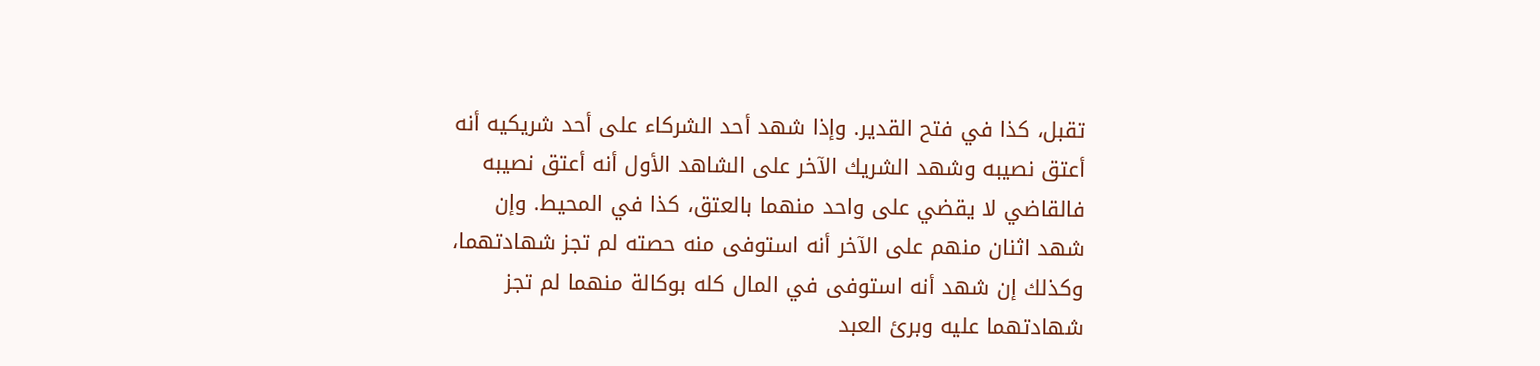تقبل، كذا في فتح القدير. وإذا شهد أحد الشركاء على أحد شريكيه أنه أعتق نصيبه وشهد الشريك الآخر على الشاهد الأول أنه أعتق نصيبه فالقاضي لا يقضي على واحد منهما بالعتق، كذا في المحيط. وإن شهد اثنان منهم على الآخر أنه استوفى منه حصته لم تجز شهادتهما، وكذلك إن شهد أنه استوفى في المال كله بوكالة منهما لم تجز شهادتهما عليه وبرئ العبد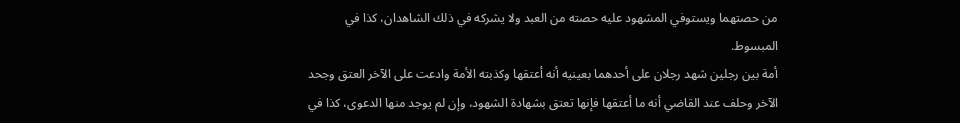من حصتهما ويستوفي المشهود عليه حصته من العبد ولا يشركه في ذلك الشاهدان، كذا في المبسوط.
أمة بين رجلين شهد رجلان على أحدهما بعينيه أنه أعتقها وكذبته الأمة وادعت على الآخر العتق وجحد الآخر وحلف عند القاضي أنه ما أعتقها فإنها تعتق بشهادة الشهود، وإن لم يوجد منها الدعوى، كذا في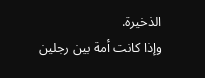الذخيرة.
وإذا كانت أمة بين رجلين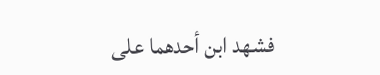فشهد ابن أحدهما على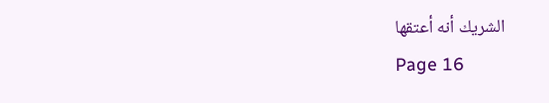الشريك أنه أعتقها
Page 16